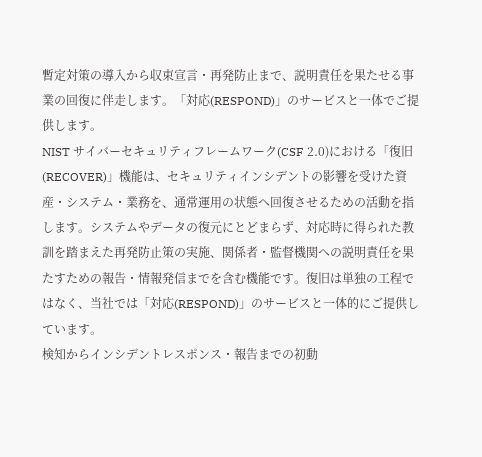暫定対策の導入から収束宣言・再発防止まで、説明責任を果たせる事業の回復に伴走します。「対応(RESPOND)」のサービスと一体でご提供します。
NIST サイバーセキュリティフレームワーク(CSF 2.0)における「復旧(RECOVER)」機能は、セキュリティインシデントの影響を受けた資産・システム・業務を、通常運用の状態へ回復させるための活動を指します。システムやデータの復元にとどまらず、対応時に得られた教訓を踏まえた再発防止策の実施、関係者・監督機関への説明責任を果たすための報告・情報発信までを含む機能です。復旧は単独の工程ではなく、当社では「対応(RESPOND)」のサービスと一体的にご提供しています。
検知からインシデントレスポンス・報告までの初動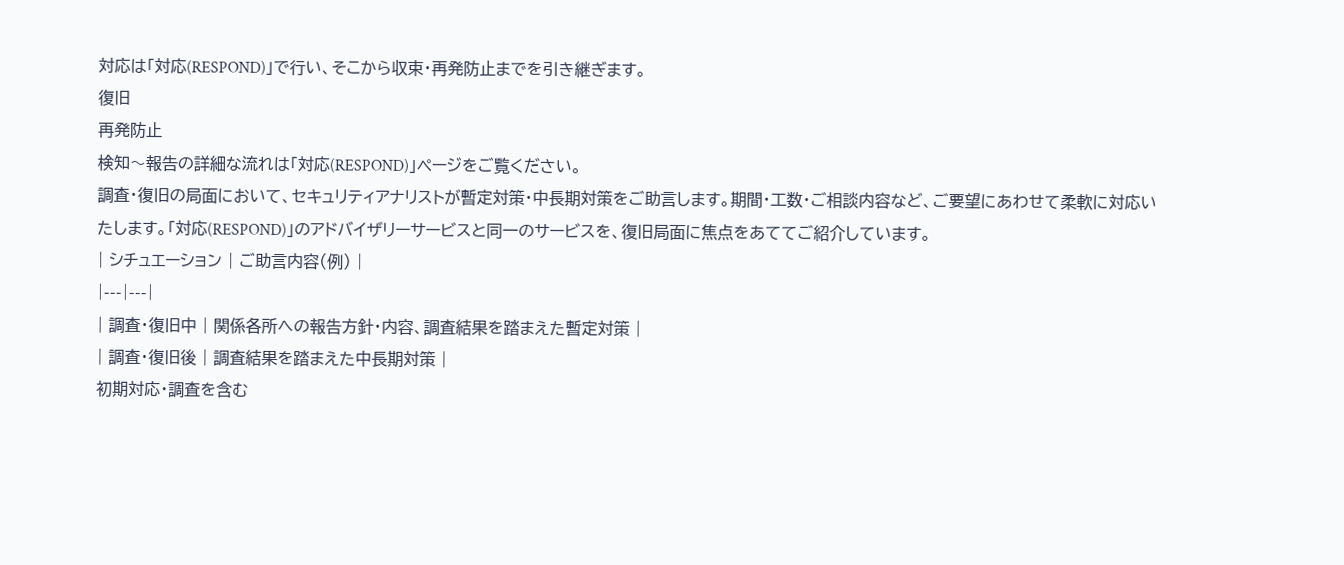対応は「対応(RESPOND)」で行い、そこから収束・再発防止までを引き継ぎます。
復旧
再発防止
検知〜報告の詳細な流れは「対応(RESPOND)」ページをご覧ください。
調査・復旧の局面において、セキュリティアナリストが暫定対策・中長期対策をご助言します。期間・工数・ご相談内容など、ご要望にあわせて柔軟に対応いたします。「対応(RESPOND)」のアドバイザリーサービスと同一のサービスを、復旧局面に焦点をあててご紹介しています。
| シチュエーション | ご助言内容(例) |
|---|---|
| 調査・復旧中 | 関係各所への報告方針・内容、調査結果を踏まえた暫定対策 |
| 調査・復旧後 | 調査結果を踏まえた中長期対策 |
初期対応・調査を含む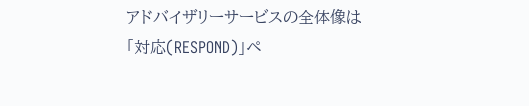アドバイザリーサービスの全体像は「対応(RESPOND)」ペ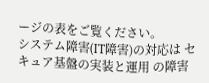ージの表をご覧ください。
システム障害(IT障害)の対応は セキュア基盤の実装と運用 の障害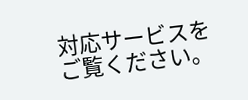対応サービスをご覧ください。